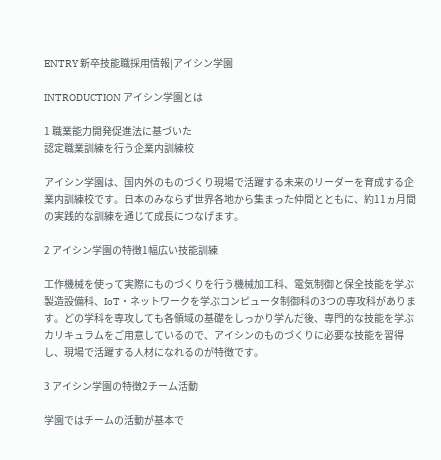ENTRY 新卒技能職採用情報|アイシン学園

INTRODUCTION アイシン学園とは

1 職業能力開発促進法に基づいた
認定職業訓練を行う企業内訓練校

アイシン学園は、国内外のものづくり現場で活躍する未来のリーダーを育成する企業内訓練校です。日本のみならず世界各地から集まった仲間とともに、約11ヵ月間の実践的な訓練を通じて成長につなげます。

2 アイシン学園の特徴1幅広い技能訓練

工作機械を使って実際にものづくりを行う機械加工科、電気制御と保全技能を学ぶ製造設備科、IoT・ネットワークを学ぶコンピュータ制御科の3つの専攻科があります。どの学科を専攻しても各領域の基礎をしっかり学んだ後、専門的な技能を学ぶカリキュラムをご用意しているので、アイシンのものづくりに必要な技能を習得し、現場で活躍する人材になれるのが特徴です。

3 アイシン学園の特徴2チーム活動

学園ではチームの活動が基本で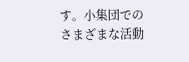す。小集団でのさまざまな活動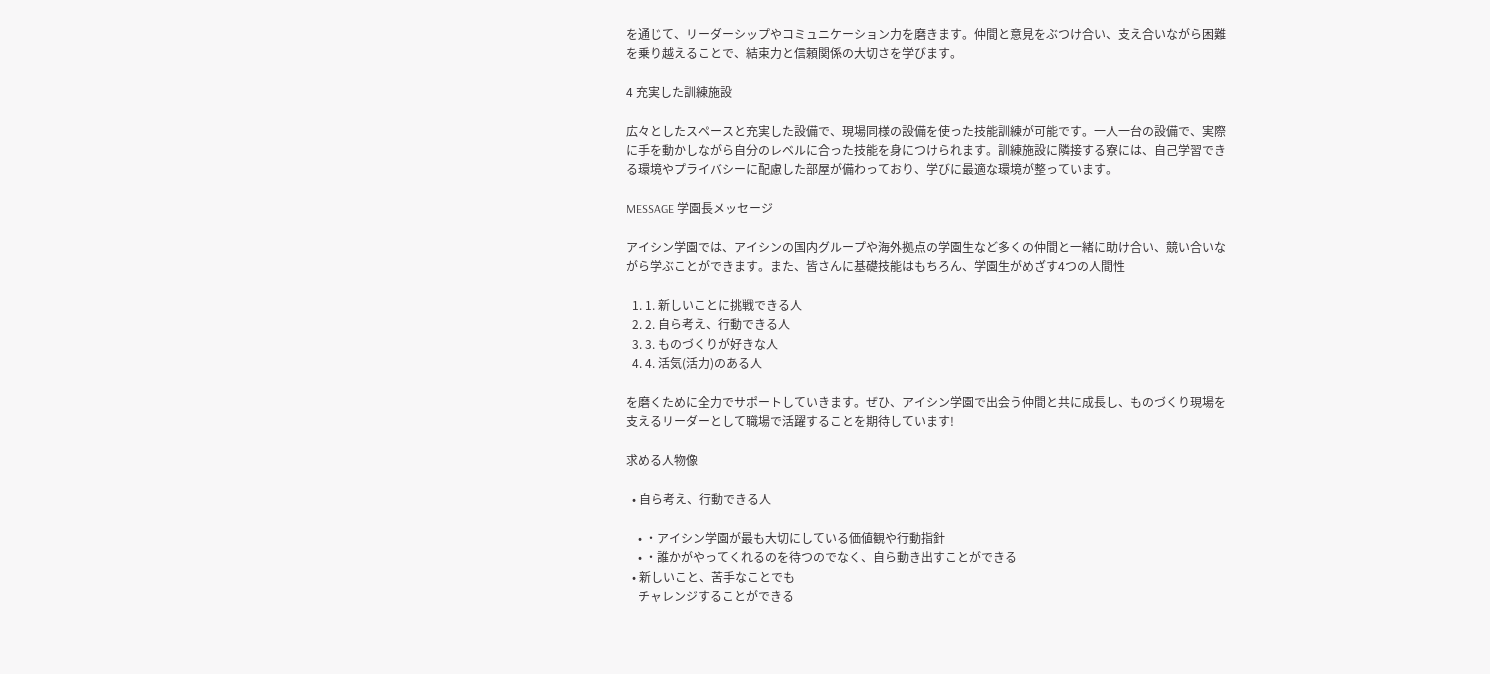を通じて、リーダーシップやコミュニケーション力を磨きます。仲間と意見をぶつけ合い、支え合いながら困難を乗り越えることで、結束力と信頼関係の大切さを学びます。

4 充実した訓練施設

広々としたスペースと充実した設備で、現場同様の設備を使った技能訓練が可能です。一人一台の設備で、実際に手を動かしながら自分のレベルに合った技能を身につけられます。訓練施設に隣接する寮には、自己学習できる環境やプライバシーに配慮した部屋が備わっており、学びに最適な環境が整っています。

MESSAGE 学園長メッセージ

アイシン学園では、アイシンの国内グループや海外拠点の学園生など多くの仲間と一緒に助け合い、競い合いながら学ぶことができます。また、皆さんに基礎技能はもちろん、学園生がめざす4つの人間性

  1. 1. 新しいことに挑戦できる人
  2. 2. 自ら考え、行動できる人
  3. 3. ものづくりが好きな人
  4. 4. 活気(活力)のある人

を磨くために全力でサポートしていきます。ぜひ、アイシン学園で出会う仲間と共に成長し、ものづくり現場を支えるリーダーとして職場で活躍することを期待しています!

求める人物像

  • 自ら考え、行動できる人

    • ・アイシン学園が最も大切にしている価値観や行動指針
    • ・誰かがやってくれるのを待つのでなく、自ら動き出すことができる
  • 新しいこと、苦手なことでも
    チャレンジすることができる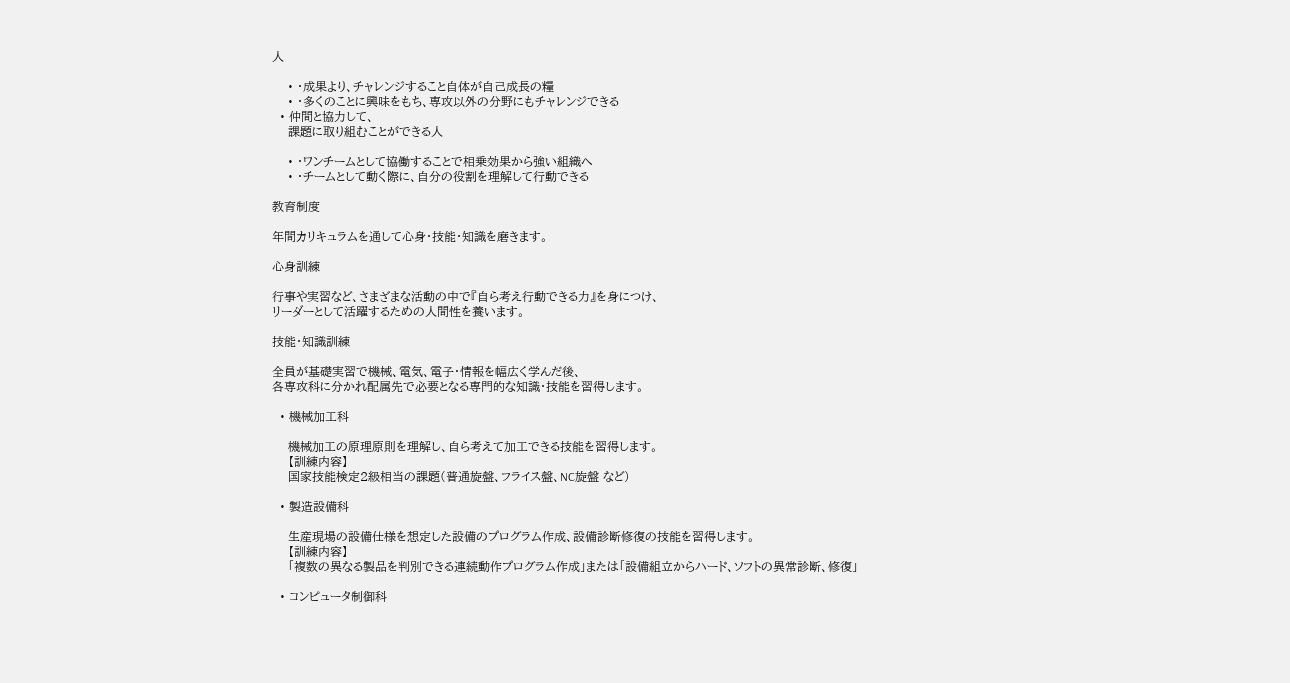人

    • ・成果より、チャレンジすること自体が自己成長の糧
    • ・多くのことに興味をもち、専攻以外の分野にもチャレンジできる
  • 仲間と協力して、
    課題に取り組むことができる人

    • ・ワンチームとして協働することで相乗効果から強い組織へ
    • ・チームとして動く際に、自分の役割を理解して行動できる

教育制度

年間カリキュラムを通して心身・技能・知識を磨きます。

心身訓練

行事や実習など、さまざまな活動の中で『自ら考え行動できる力』を身につけ、
リーダーとして活躍するための人間性を養います。

技能・知識訓練

全員が基礎実習で機械、電気、電子・情報を幅広く学んだ後、
各専攻科に分かれ配属先で必要となる専門的な知識・技能を習得します。

  • 機械加工科

    機械加工の原理原則を理解し、自ら考えて加工できる技能を習得します。
    【訓練内容】
    国家技能検定2級相当の課題(普通旋盤、フライス盤、NC旋盤 など)

  • 製造設備科

    生産現場の設備仕様を想定した設備のプログラム作成、設備診断修復の技能を習得します。
    【訓練内容】
    「複数の異なる製品を判別できる連続動作プログラム作成」または「設備組立からハード、ソフトの異常診断、修復」

  • コンピュータ制御科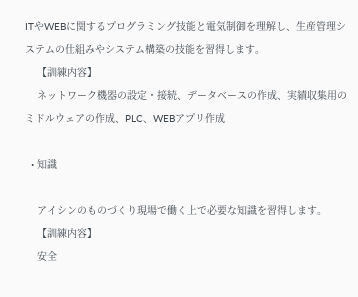ITやWEBに関するプログラミング技能と電気制御を理解し、生産管理システムの仕組みやシステム構築の技能を習得します。
    【訓練内容】
    ネットワーク機器の設定・接続、データベースの作成、実績収集用のミドルウェアの作成、PLC、WEBアプリ作成

  • 知識

    アイシンのものづくり現場で働く上で必要な知識を習得します。
    【訓練内容】
    安全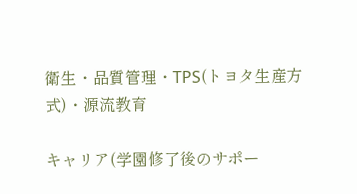衛生・品質管理・TPS(トヨタ生産方式)・源流教育

キャリア(学園修了後のサポー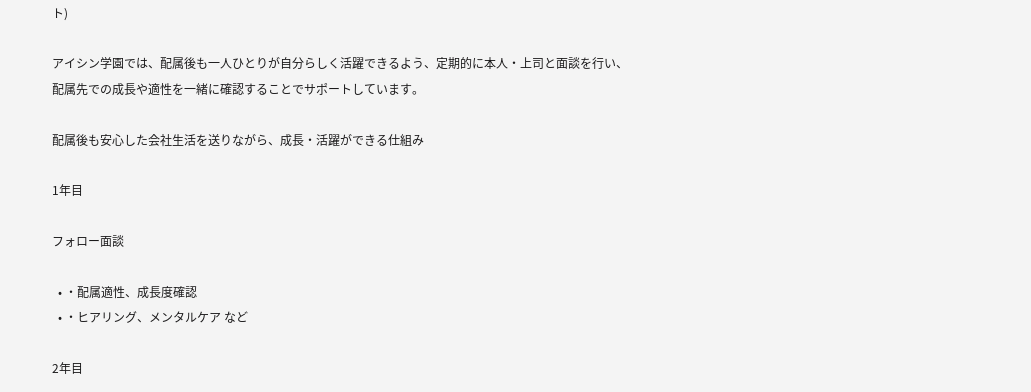ト)

アイシン学園では、配属後も一人ひとりが自分らしく活躍できるよう、定期的に本人・上司と面談を行い、
配属先での成長や適性を一緒に確認することでサポートしています。

配属後も安心した会社生活を送りながら、成長・活躍ができる仕組み

1年目

フォロー面談

  • ・配属適性、成長度確認
  • ・ヒアリング、メンタルケア など

2年目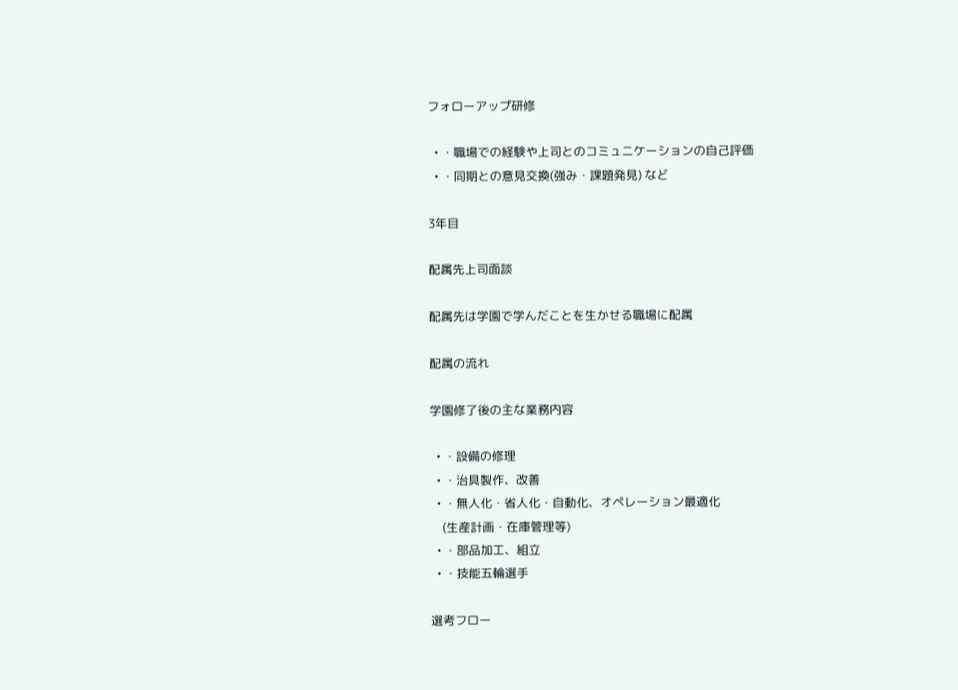フォローアップ研修

  • ・職場での経験や上司とのコミュニケーションの自己評価
  • ・同期との意見交換(強み・課題発見) など

3年目

配属先上司面談

配属先は学園で学んだことを生かせる職場に配属

配属の流れ

学園修了後の主な業務内容

  • ・設備の修理
  • ・治具製作、改善
  • ・無人化・省人化・自動化、オペレーション最適化
    (生産計画・在庫管理等)
  • ・部品加工、組立
  • ・技能五輪選手

選考フロー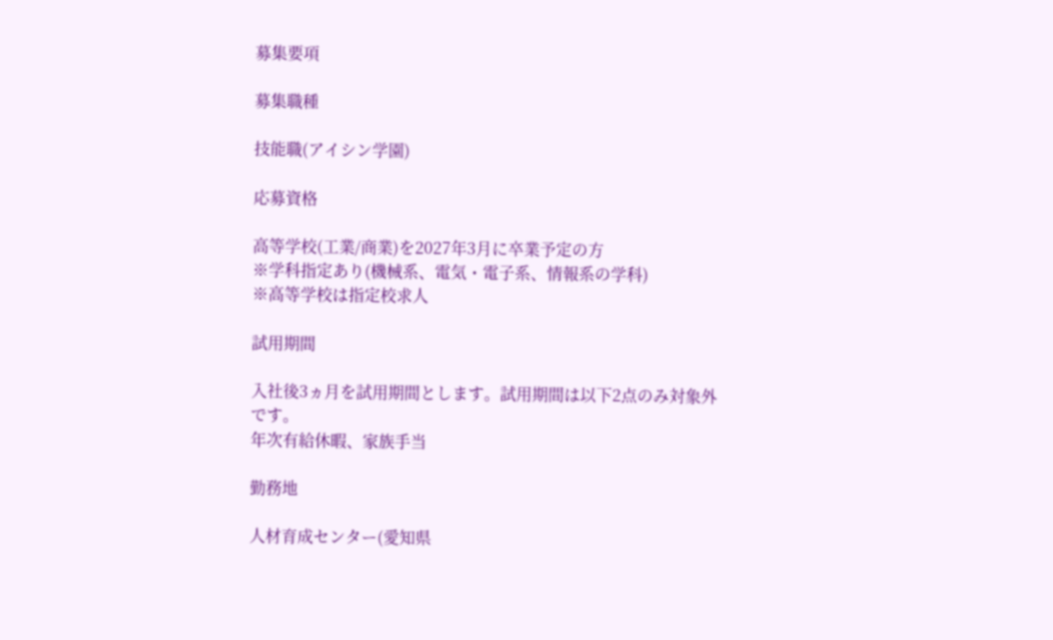募集要項

募集職種

技能職(アイシン学園)

応募資格

高等学校(工業/商業)を2027年3月に卒業予定の方
※学科指定あり(機械系、電気・電子系、情報系の学科)
※高等学校は指定校求人

試用期間

入社後3ヵ月を試用期間とします。試用期間は以下2点のみ対象外です。
年次有給休暇、家族手当

勤務地

人材育成センター(愛知県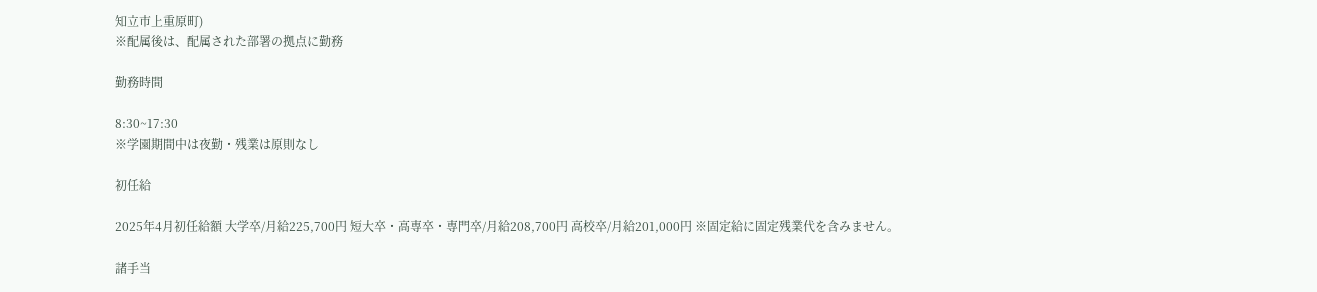知立市上重原町)
※配属後は、配属された部署の拠点に勤務

勤務時間

8:30~17:30
※学園期間中は夜勤・残業は原則なし

初任給

2025年4月初任給額 大学卒/月給225,700円 短大卒・高専卒・専門卒/月給208,700円 高校卒/月給201,000円 ※固定給に固定残業代を含みません。

諸手当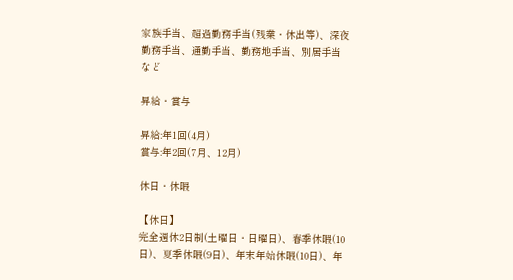家族手当、超過勤務手当(残業・休出等)、深夜勤務手当、通勤手当、勤務地手当、別居手当 など

昇給・賞与

昇給:年1回(4月)
賞与:年2回(7月、12月)

休日・休暇

【休日】
完全週休2日制(土曜日・日曜日)、春季休暇(10日)、夏季休暇(9日)、年末年始休暇(10日)、年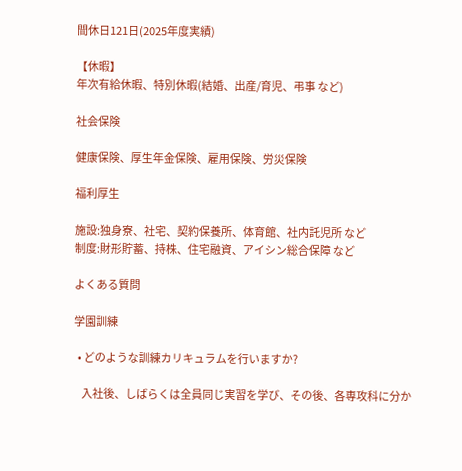間休日121日(2025年度実績)

【休暇】
年次有給休暇、特別休暇(結婚、出産/育児、弔事 など)

社会保険

健康保険、厚生年金保険、雇用保険、労災保険

福利厚生

施設:独身寮、社宅、契約保養所、体育館、社内託児所 など
制度:財形貯蓄、持株、住宅融資、アイシン総合保障 など

よくある質問

学園訓練

  • どのような訓練カリキュラムを行いますか?

    入社後、しばらくは全員同じ実習を学び、その後、各専攻科に分か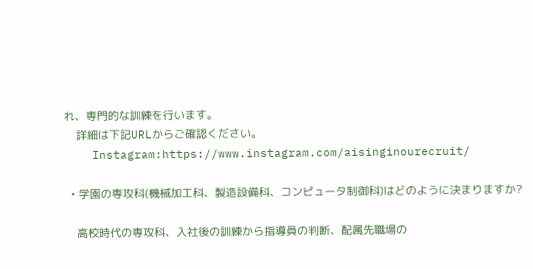れ、専門的な訓練を行います。
    詳細は下記URLからご確認ください。
    Instagram:https://www.instagram.com/aisinginourecruit/

  • 学園の専攻科(機械加工科、製造設備科、コンピュータ制御科)はどのように決まりますか?

    高校時代の専攻科、入社後の訓練から指導員の判断、配属先職場の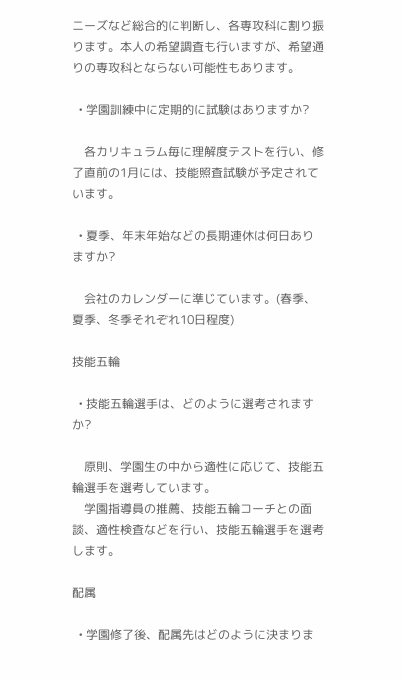ニーズなど総合的に判断し、各専攻科に割り振ります。本人の希望調査も行いますが、希望通りの専攻科とならない可能性もあります。

  • 学園訓練中に定期的に試験はありますか?

    各カリキュラム毎に理解度テストを行い、修了直前の1月には、技能照査試験が予定されています。

  • 夏季、年末年始などの長期連休は何日ありますか?

    会社のカレンダーに準じています。(春季、夏季、冬季それぞれ10日程度)

技能五輪

  • 技能五輪選手は、どのように選考されますか?

    原則、学園生の中から適性に応じて、技能五輪選手を選考しています。
    学園指導員の推薦、技能五輪コーチとの面談、適性検査などを行い、技能五輪選手を選考します。

配属

  • 学園修了後、配属先はどのように決まりま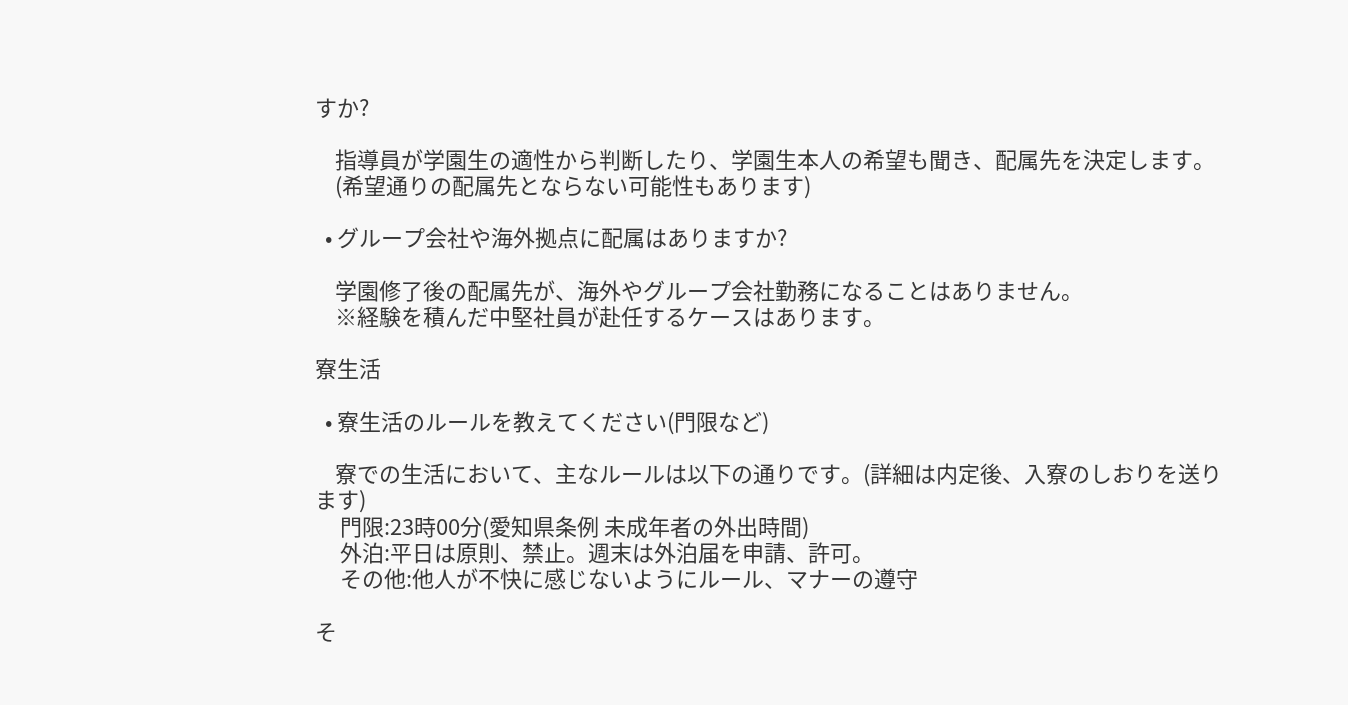すか?

    指導員が学園生の適性から判断したり、学園生本人の希望も聞き、配属先を決定します。
    (希望通りの配属先とならない可能性もあります)

  • グループ会社や海外拠点に配属はありますか?

    学園修了後の配属先が、海外やグループ会社勤務になることはありません。
    ※経験を積んだ中堅社員が赴任するケースはあります。

寮生活

  • 寮生活のルールを教えてください(門限など)

    寮での生活において、主なルールは以下の通りです。(詳細は内定後、入寮のしおりを送ります)
     門限:23時00分(愛知県条例 未成年者の外出時間)
     外泊:平日は原則、禁止。週末は外泊届を申請、許可。
     その他:他人が不快に感じないようにルール、マナーの遵守

そ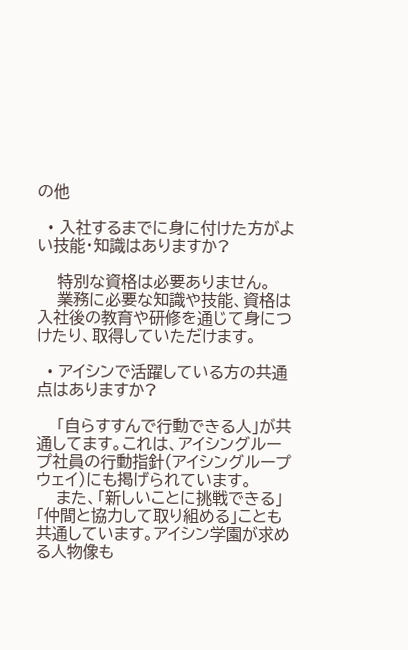の他

  • 入社するまでに身に付けた方がよい技能・知識はありますか?

    特別な資格は必要ありません。
    業務に必要な知識や技能、資格は入社後の教育や研修を通じて身につけたり、取得していただけます。

  • アイシンで活躍している方の共通点はありますか?

    「自らすすんで行動できる人」が共通してます。これは、アイシングループ社員の行動指針(アイシングループウェイ)にも掲げられています。
    また、「新しいことに挑戦できる」「仲間と協力して取り組める」ことも共通しています。アイシン学園が求める人物像も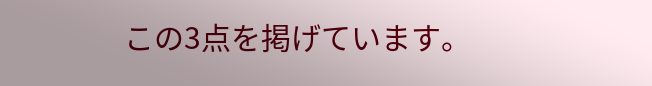この3点を掲げています。